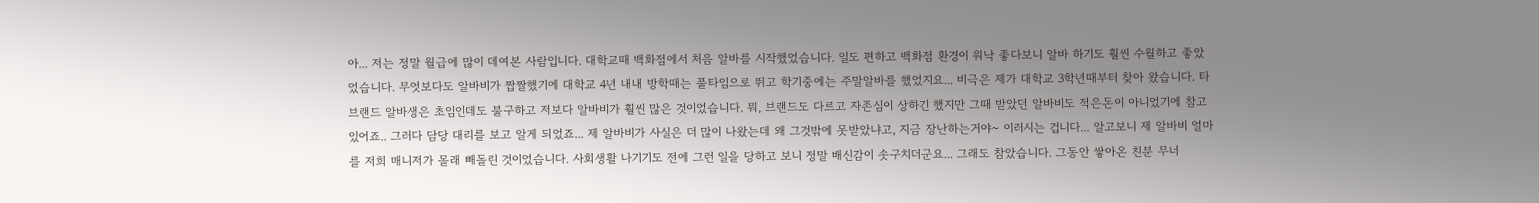아... 저는 정말 월급에 많이 데여본 사람입니다. 대학교때 백화점에서 처음 알바를 시작했었습니다. 일도 편하고 백화점 환경이 워낙 좋다보니 알바 하기도 훨씬 수월하고 좋았었습니다. 무엇보다도 알바비가 짭짤했기에 대학교 4년 내내 방학때는 풀타임으로 뛰고 학기중에는 주말알바를 했었지요... 비극은 제가 대학교 3학년때부터 찾아 왔습니다. 타 브랜드 알바생은 초임인데도 불구하고 저보다 알바비가 훨씬 많은 것이었습니다. 뭐, 브랜드도 다르고 자존심이 상하긴 했지만 그때 받았던 알바비도 적은돈이 아니었기에 참고 있어죠.. 그러다 담당 대리를 보고 알게 되었죠... 제 알바비가 사실은 더 많이 나왔는데 왜 그것밖에 못받았냐고, 지금 장난하는거야~ 이러시는 겁니다... 알고보니 제 알바비 얼마를 저희 매니저가 몰래 빼돌린 것이었습니다. 사회생활 나기기도 전에 그런 일을 당하고 보니 정말 배신감이 솟구치더군요... 그래도 참았습니다. 그동안 쌓아온 친분 무너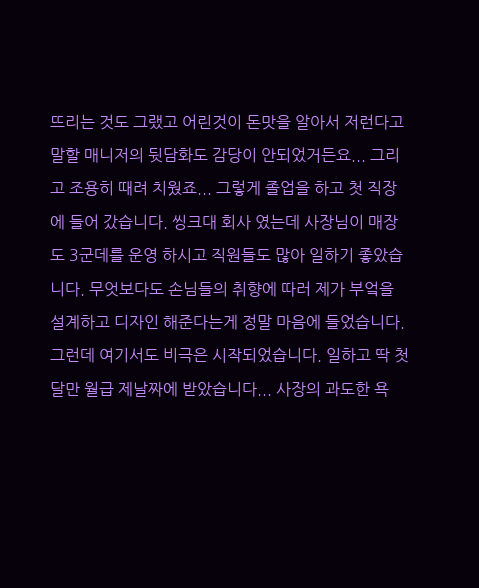뜨리는 것도 그랬고 어린것이 돈맛을 알아서 저런다고 말할 매니저의 뒷담화도 감당이 안되었거든요... 그리고 조용히 때려 치웠죠... 그렇게 졸업을 하고 첫 직장에 들어 갔습니다. 씽크대 회사 였는데 사장님이 매장도 3군데를 운영 하시고 직원들도 많아 일하기 좋았습니다. 무엇보다도 손님들의 취향에 따러 제가 부엌을 설계하고 디자인 해준다는게 정말 마음에 들었습니다. 그런데 여기서도 비극은 시작되었습니다. 일하고 딱 첫달만 월급 제날짜에 받았습니다... 사장의 과도한 욕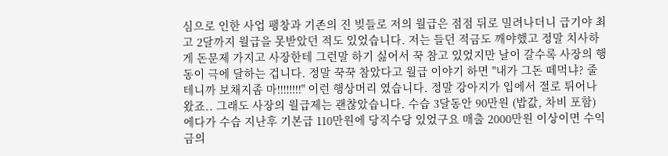심으로 인한 사업 팽창과 기존의 진 빚들로 저의 월급은 점점 뒤로 밀려나더니 급기야 최고 2달까지 월급을 못받았던 적도 있었습니다. 저는 들던 적금도 깨야했고 정말 치사하게 돈문제 가지고 사장한테 그런말 하기 싫어서 꾹 참고 있었지만 날이 갈수록 사장의 행동이 극에 달하는 겁니다. 정말 꾹꾹 참았다고 월급 이야기 하면 "내가 그돈 떼먹냐? 줄테니까 보채지좀 마!!!!!!!!" 이런 행상머리 였습니다. 정말 강아지가 입에서 절로 튀어나왔죠.. 그래도 사장의 월급제는 괜찮았습니다. 수습 3달동안 90만원 (밥값, 차비 포함) 에다가 수습 지난후 기본급 110만원에 당직수당 있었구요 매출 2000만원 이상이면 수익금의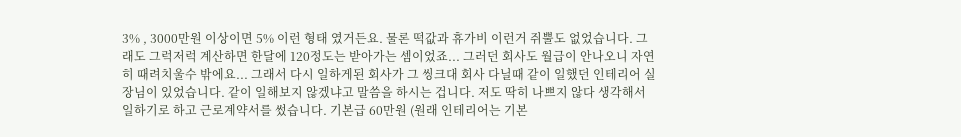3% , 3000만원 이상이면 5% 이런 형태 였거든요. 물론 떡값과 휴가비 이런거 쥐뿔도 없었습니다. 그래도 그럭저럭 계산하면 한달에 120정도는 받아가는 셈이었죠... 그러던 회사도 월급이 안나오니 자연히 때려치울수 밖에요... 그래서 다시 일하게된 회사가 그 씽크대 회사 다닐때 같이 일했던 인테리어 실장님이 있었습니다. 같이 일해보지 않겠냐고 말씀을 하시는 겁니다. 저도 딱히 나쁘지 않다 생각해서 일하기로 하고 근로계약서를 썼습니다. 기본급 60만원 (원래 인테리어는 기본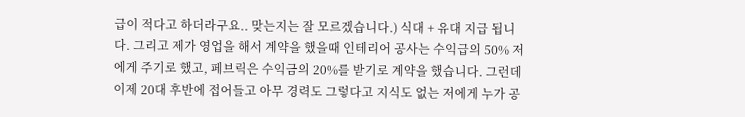급이 적다고 하더라구요.. 맞는지는 잘 모르겠습니다.) 식대 + 유대 지급 됩니다. 그리고 제가 영업을 해서 계약을 했을때 인테리어 공사는 수익급의 50% 저에게 주기로 했고, 페브릭은 수익금의 20%를 받기로 계약을 했습니다. 그런데 이제 20대 후반에 접어들고 아무 경력도 그렇다고 지식도 없는 저에게 누가 공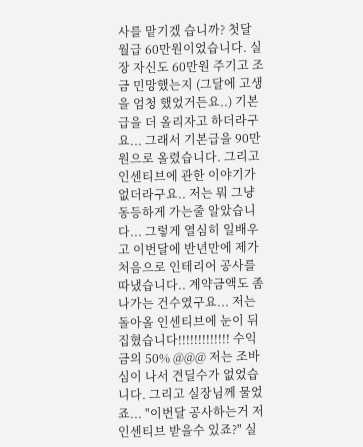사를 맡기겠 습니까? 첫달 월급 60만원이었습니다. 실장 자신도 60만원 주기고 조금 민망했는지 (그달에 고생을 엄청 했었거든요..) 기본급을 더 올리자고 하더라구요... 그래서 기본급을 90만원으로 올렸습니다. 그리고 인센티브에 관한 이야기가 없더라구요.. 저는 뭐 그냥 동등하게 가는줄 알았습니다... 그렇게 열심히 일배우고 이번달에 반년만에 제가 처음으로 인테리어 공사를 따냈습니다.. 계약금액도 좀 나가는 건수였구요... 저는 돌아올 인센티브에 눈이 뒤집혔습니다!!!!!!!!!!!!! 수익금의 50% @@@ 저는 조바심이 나서 견딜수가 없었습니다. 그리고 실장님께 물었죠... "이번달 공사하는거 저 인센티브 받을수 있죠?" 실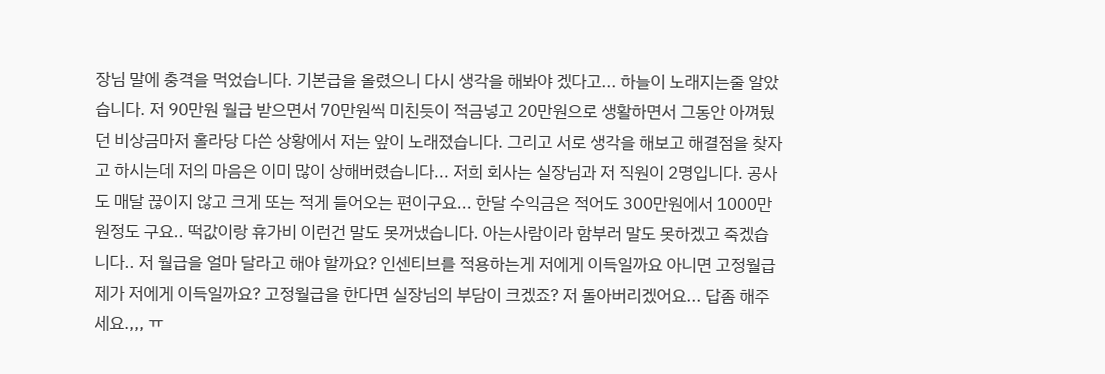장님 말에 충격을 먹었습니다. 기본급을 올렸으니 다시 생각을 해봐야 겠다고... 하늘이 노래지는줄 알았습니다. 저 90만원 월급 받으면서 70만원씩 미친듯이 적금넣고 20만원으로 생활하면서 그동안 아껴뒀던 비상금마저 홀라당 다쓴 상황에서 저는 앞이 노래졌습니다. 그리고 서로 생각을 해보고 해결점을 찾자고 하시는데 저의 마음은 이미 많이 상해버렸습니다... 저희 회사는 실장님과 저 직원이 2명입니다. 공사도 매달 끊이지 않고 크게 또는 적게 들어오는 편이구요... 한달 수익금은 적어도 300만원에서 1000만원정도 구요.. 떡값이랑 휴가비 이런건 말도 못꺼냈습니다. 아는사람이라 함부러 말도 못하겠고 죽겠습니다.. 저 월급을 얼마 달라고 해야 할까요? 인센티브를 적용하는게 저에게 이득일까요 아니면 고정월급제가 저에게 이득일까요? 고정월급을 한다면 실장님의 부담이 크겠죠? 저 돌아버리겠어요... 답좀 해주세요.,,, ㅠ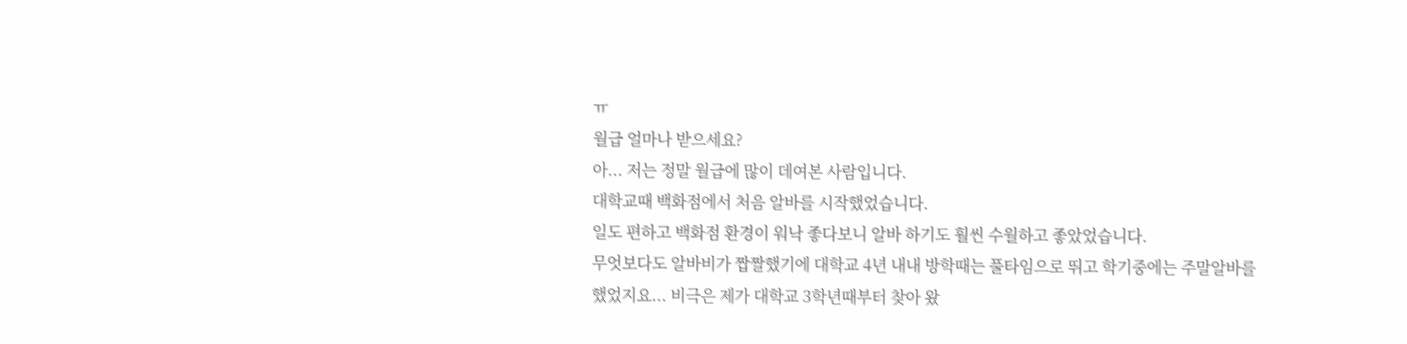ㅠ
월급 얼마나 받으세요?
아... 저는 정말 월급에 많이 데여본 사람입니다.
대학교때 백화점에서 처음 알바를 시작했었습니다.
일도 편하고 백화점 환경이 워낙 좋다보니 알바 하기도 훨씬 수월하고 좋았었습니다.
무엇보다도 알바비가 짭짤했기에 대학교 4년 내내 방학때는 풀타임으로 뛰고 학기중에는 주말알바를
했었지요... 비극은 제가 대학교 3학년때부터 찾아 왔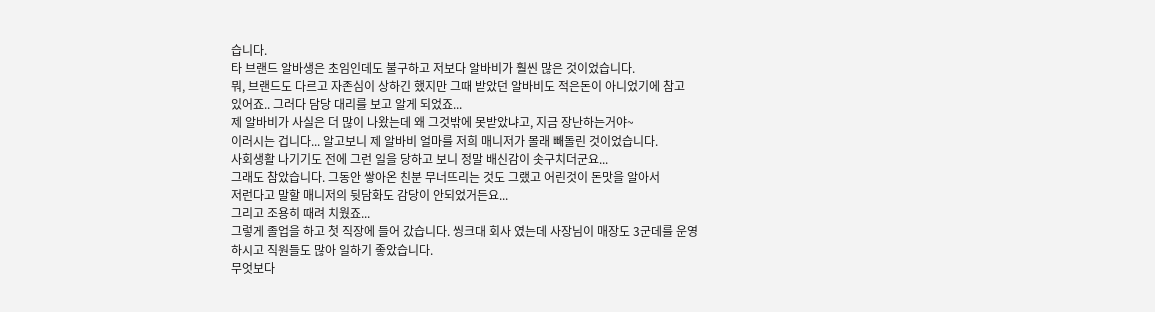습니다.
타 브랜드 알바생은 초임인데도 불구하고 저보다 알바비가 훨씬 많은 것이었습니다.
뭐, 브랜드도 다르고 자존심이 상하긴 했지만 그때 받았던 알바비도 적은돈이 아니었기에 참고
있어죠.. 그러다 담당 대리를 보고 알게 되었죠...
제 알바비가 사실은 더 많이 나왔는데 왜 그것밖에 못받았냐고, 지금 장난하는거야~
이러시는 겁니다... 알고보니 제 알바비 얼마를 저희 매니저가 몰래 빼돌린 것이었습니다.
사회생활 나기기도 전에 그런 일을 당하고 보니 정말 배신감이 솟구치더군요...
그래도 참았습니다. 그동안 쌓아온 친분 무너뜨리는 것도 그랬고 어린것이 돈맛을 알아서
저런다고 말할 매니저의 뒷담화도 감당이 안되었거든요...
그리고 조용히 때려 치웠죠...
그렇게 졸업을 하고 첫 직장에 들어 갔습니다. 씽크대 회사 였는데 사장님이 매장도 3군데를 운영
하시고 직원들도 많아 일하기 좋았습니다.
무엇보다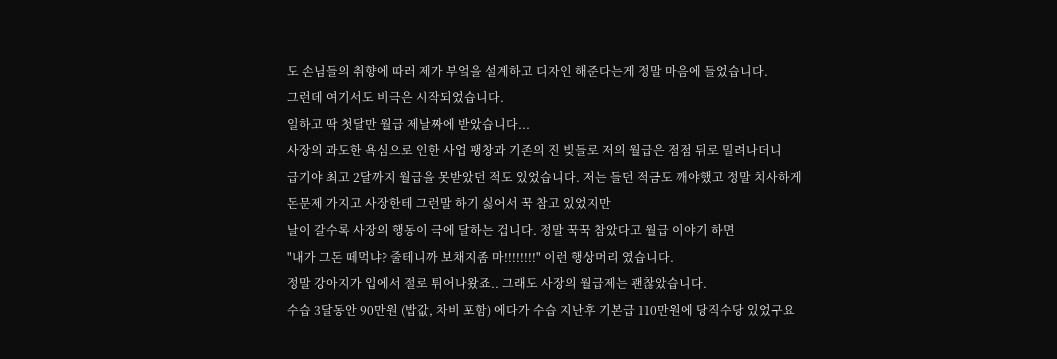도 손님들의 취향에 따러 제가 부엌을 설계하고 디자인 해준다는게 정말 마음에 들었습니다.
그런데 여기서도 비극은 시작되었습니다.
일하고 딱 첫달만 월급 제날짜에 받았습니다...
사장의 과도한 욕심으로 인한 사업 팽창과 기존의 진 빚들로 저의 월급은 점점 뒤로 밀려나더니
급기야 최고 2달까지 월급을 못받았던 적도 있었습니다. 저는 들던 적금도 깨야했고 정말 치사하게
돈문제 가지고 사장한테 그런말 하기 싫어서 꾹 참고 있었지만
날이 갈수록 사장의 행동이 극에 달하는 겁니다. 정말 꾹꾹 참았다고 월급 이야기 하면
"내가 그돈 떼먹냐? 줄테니까 보채지좀 마!!!!!!!!" 이런 행상머리 였습니다.
정말 강아지가 입에서 절로 튀어나왔죠.. 그래도 사장의 월급제는 괜찮았습니다.
수습 3달동안 90만원 (밥값, 차비 포함) 에다가 수습 지난후 기본급 110만원에 당직수당 있었구요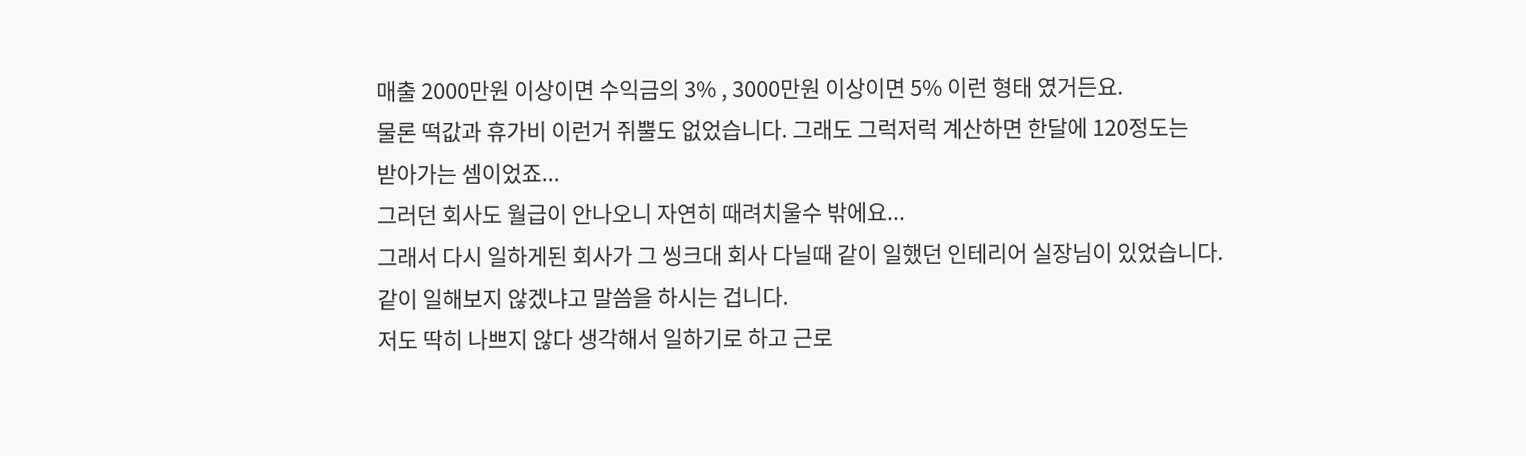매출 2000만원 이상이면 수익금의 3% , 3000만원 이상이면 5% 이런 형태 였거든요.
물론 떡값과 휴가비 이런거 쥐뿔도 없었습니다. 그래도 그럭저럭 계산하면 한달에 120정도는
받아가는 셈이었죠...
그러던 회사도 월급이 안나오니 자연히 때려치울수 밖에요...
그래서 다시 일하게된 회사가 그 씽크대 회사 다닐때 같이 일했던 인테리어 실장님이 있었습니다.
같이 일해보지 않겠냐고 말씀을 하시는 겁니다.
저도 딱히 나쁘지 않다 생각해서 일하기로 하고 근로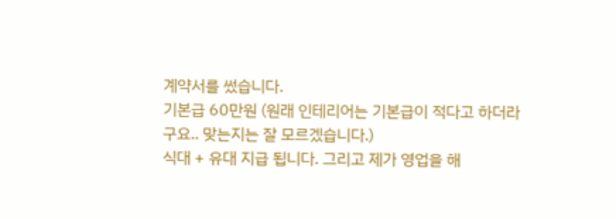계약서를 썼습니다.
기본급 60만원 (원래 인테리어는 기본급이 적다고 하더라구요.. 맞는지는 잘 모르겠습니다.)
식대 + 유대 지급 됩니다. 그리고 제가 영업을 해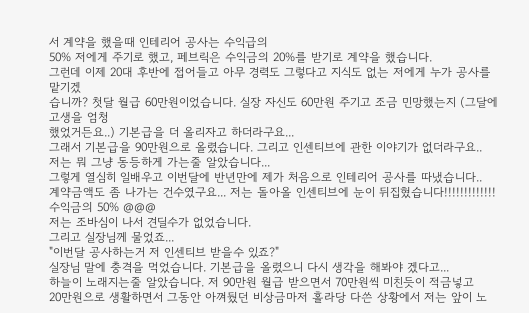서 계약을 했을때 인테리어 공사는 수익급의
50% 저에게 주기로 했고, 페브릭은 수익금의 20%를 받기로 계약을 했습니다.
그런데 이제 20대 후반에 접어들고 아무 경력도 그렇다고 지식도 없는 저에게 누가 공사를 맡기겠
습니까? 첫달 월급 60만원이었습니다. 실장 자신도 60만원 주기고 조금 민망했는지 (그달에 고생을 엄청
했었거든요..) 기본급을 더 올리자고 하더라구요...
그래서 기본급을 90만원으로 올렸습니다. 그리고 인센티브에 관한 이야기가 없더라구요..
저는 뭐 그냥 동등하게 가는줄 알았습니다...
그렇게 열심히 일배우고 이번달에 반년만에 제가 처음으로 인테리어 공사를 따냈습니다..
계약금액도 좀 나가는 건수였구요... 저는 돌아올 인센티브에 눈이 뒤집혔습니다!!!!!!!!!!!!!
수익금의 50% @@@
저는 조바심이 나서 견딜수가 없었습니다.
그리고 실장님께 물었죠...
"이번달 공사하는거 저 인센티브 받을수 있죠?"
실장님 말에 충격을 먹었습니다. 기본급을 올렸으니 다시 생각을 해봐야 겠다고...
하늘이 노래지는줄 알았습니다. 저 90만원 월급 받으면서 70만원씩 미친듯이 적금넣고
20만원으로 생활하면서 그동안 아껴뒀던 비상금마저 홀라당 다쓴 상황에서 저는 앞이 노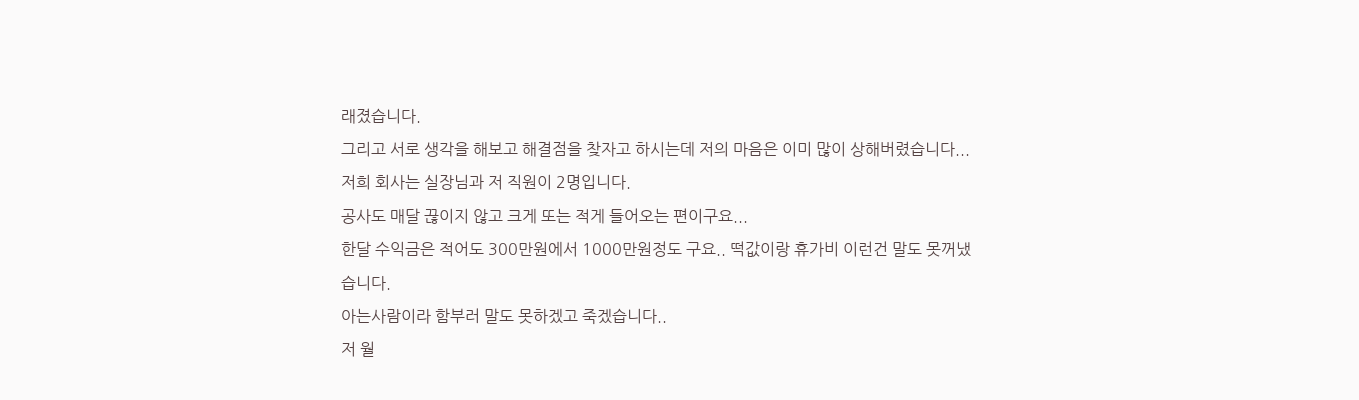래졌습니다.
그리고 서로 생각을 해보고 해결점을 찾자고 하시는데 저의 마음은 이미 많이 상해버렸습니다...
저희 회사는 실장님과 저 직원이 2명입니다.
공사도 매달 끊이지 않고 크게 또는 적게 들어오는 편이구요...
한달 수익금은 적어도 300만원에서 1000만원정도 구요.. 떡값이랑 휴가비 이런건 말도 못꺼냈습니다.
아는사람이라 함부러 말도 못하겠고 죽겠습니다..
저 월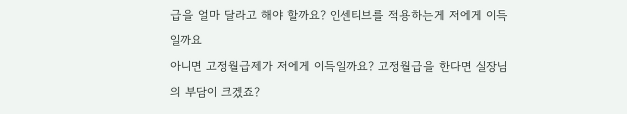급을 얼마 달라고 해야 할까요? 인센티브를 적용하는게 저에게 이득일까요
아니면 고정월급제가 저에게 이득일까요? 고정월급을 한다면 실장님의 부담이 크겠죠?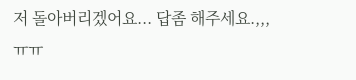저 돌아버리겠어요... 답좀 해주세요.,,, ㅠㅠ